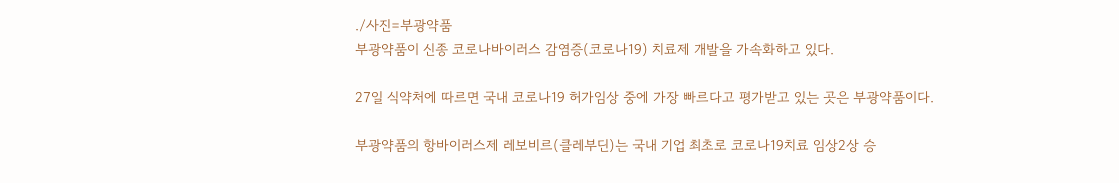./사진=부광약품
부광약품이 신종 코로나바이러스 감염증(코로나19) 치료제 개발을 가속화하고 있다.

27일 식약처에 따르면 국내 코로나19 허가임상 중에 가장 빠르다고 평가받고 있는 곳은 부광약품이다.

부광약품의 항바이러스제 레보비르(클레부딘)는 국내 기업 최초로 코로나19치료 임상2상 승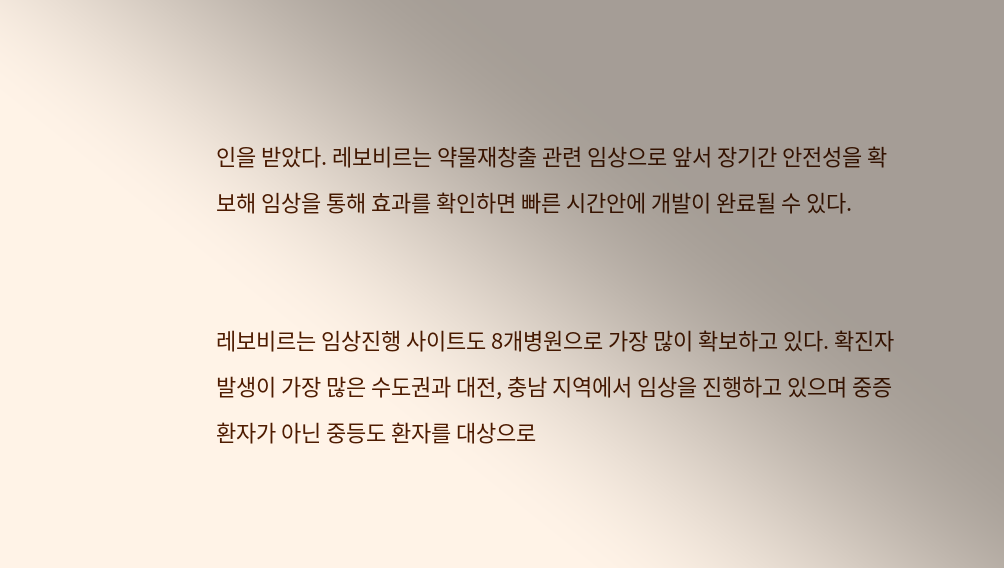인을 받았다. 레보비르는 약물재창출 관련 임상으로 앞서 장기간 안전성을 확보해 임상을 통해 효과를 확인하면 빠른 시간안에 개발이 완료될 수 있다.


레보비르는 임상진행 사이트도 8개병원으로 가장 많이 확보하고 있다. 확진자 발생이 가장 많은 수도권과 대전, 충남 지역에서 임상을 진행하고 있으며 중증환자가 아닌 중등도 환자를 대상으로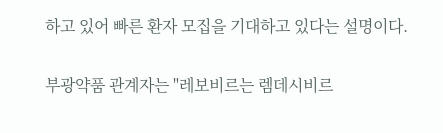하고 있어 빠른 환자 모집을 기대하고 있다는 설명이다.

부광약품 관계자는 "레보비르는 렘데시비르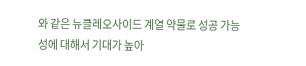와 같은 뉴클레오사이드 계열 약물로 성공 가능성에 대해서 기대가 높아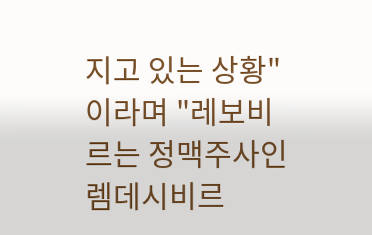지고 있는 상황"이라며 "레보비르는 정맥주사인 렘데시비르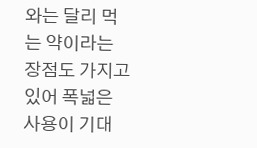와는 달리 먹는 약이라는 장점도 가지고 있어 폭넓은 사용이 기대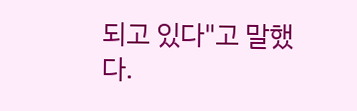되고 있다"고 말했다.